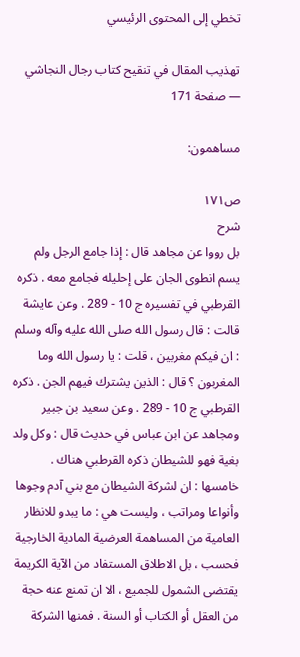تخطي إلى المحتوى الرئيسي

تهذيب المقال في تنقيح كتاب رجال النجاشي — صفحة 171

مساهمون:

ص١٧١
شرح
بل رووا عن مجاهد قال : إذا جامع الرجل ولم يسم انطوى الجان على إحليله فجامع معه . ذكره القرطبي في تفسيره ج 10 - 289 . وعن عايشة قالت : قال رسول الله صلى الله عليه وآله وسلم : ان فيكم مغربين ، قلت : يا رسول الله وما المغربون ؟ قال : الذين يشترك فيهم الجن . ذكره القرطبي ج 10 - 289 . وعن سعيد بن جبير ومجاهد عن ابن عباس في حديث قال : وكل ولد بغية فهو للشيطان ذكره القرطبي هناك . خامسها : ان لشركة الشيطان مع بني آدم وجوها وأنواعا ومراتب ، وليست هي : ما يبدو للانظار العامية من المساهمة العرضية المادية الخارجية فحسب ، بل الاطلاق المستفاد من الآية الكريمة يقتضى الشمول للجميع ، الا ان تمنع عنه حجة من العقل أو الكتاب أو السنة . فمنها الشركة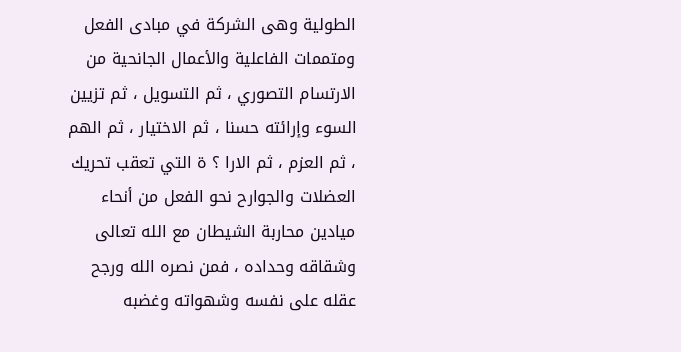الطولية وهى الشركة في مبادى الفعل ومتممات الفاعلية والأعمال الجانحية من الارتسام التصوري ، ثم التسويل ، ثم تزيين السوء وإرائته حسنا ، ثم الاختيار ، ثم الهم ، ثم العزم ، ثم الارا ؟ ة التي تعقب تحريك العضلات والجوارح نحو الفعل من أنحاء ميادين محاربة الشيطان مع الله تعالى وشقاقه وحداده ، فمن نصره الله ورجح عقله على نفسه وشهواته وغضبه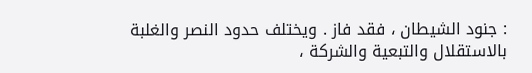: جنود الشيطان ، فقد فاز . ويختلف حدود النصر والغلبة بالاستقلال والتبعية والشركة ،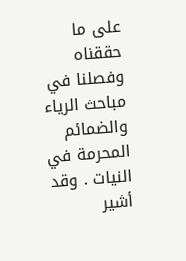على ما حققناه وفصلنا في مباحث الرياء والضمائم المحرمة في النيات . وقد أشير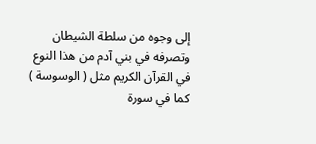إلى وجوه من سلطة الشيطان وتصرفه في بني آدم من هذا النوع في القرآن الكريم مثل ( الوسوسة ) كما في سورة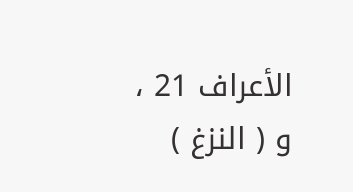الأعراف 21 ، و ( النزغ )